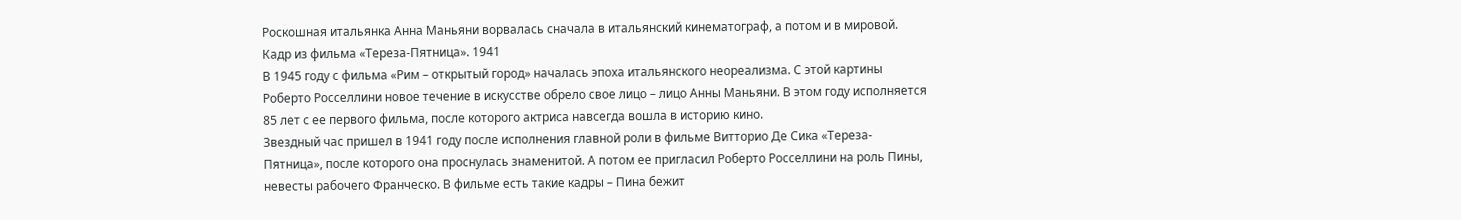Роскошная итальянка Анна Маньяни ворвалась сначала в итальянский кинематограф, а потом и в мировой.
Кадр из фильма «Тереза-Пятница». 1941
В 1945 году с фильма «Рим – открытый город» началась эпоха итальянского неореализма. С этой картины Роберто Росселлини новое течение в искусстве обрело свое лицо – лицо Анны Маньяни. В этом году исполняется 85 лет с ее первого фильма, после которого актриса навсегда вошла в историю кино.
Звездный час пришел в 1941 году после исполнения главной роли в фильме Витторио Де Сика «Тереза-Пятница», после которого она проснулась знаменитой. А потом ее пригласил Роберто Росселлини на роль Пины, невесты рабочего Франческо. В фильме есть такие кадры – Пина бежит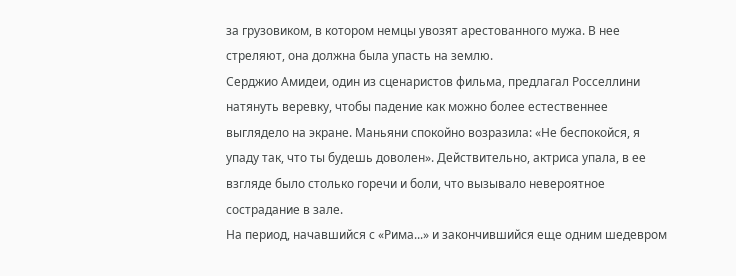за грузовиком, в котором немцы увозят арестованного мужа. В нее стреляют, она должна была упасть на землю.
Серджио Амидеи, один из сценаристов фильма, предлагал Росселлини натянуть веревку, чтобы падение как можно более естественнее выглядело на экране. Маньяни спокойно возразила: «Не беспокойся, я упаду так, что ты будешь доволен». Действительно, актриса упала, в ее взгляде было столько горечи и боли, что вызывало невероятное сострадание в зале.
На период, начавшийся с «Рима...» и закончившийся еще одним шедевром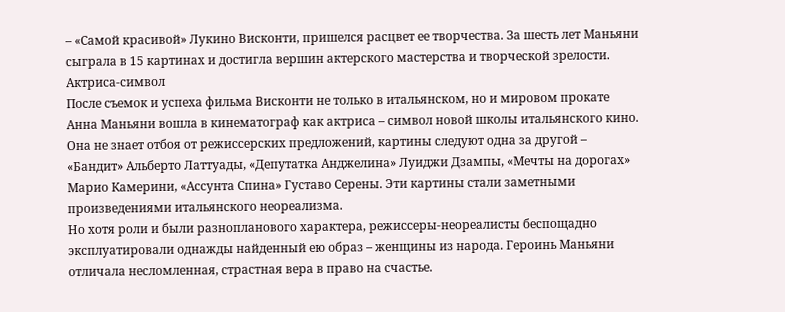– «Самой красивой» Лукино Висконти, пришелся расцвет ее творчества. За шесть лет Маньяни сыграла в 15 картинах и достигла вершин актерского мастерства и творческой зрелости.
Актриса-символ
После съемок и успеха фильма Висконти не только в итальянском, но и мировом прокате Анна Маньяни вошла в кинематограф как актриса – символ новой школы итальянского кино. Она не знает отбоя от режиссерских предложений, картины следуют одна за другой – «Бандит» Альберто Латтуады, «Депутатка Анджелина» Луиджи Дзампы, «Мечты на дорогах» Марио Камерини, «Ассунта Спина» Густаво Серены. Эти картины стали заметными произведениями итальянского неореализма.
Но хотя роли и были разнопланового характера, режиссеры-неореалисты беспощадно эксплуатировали однажды найденный ею образ – женщины из народа. Героинь Маньяни отличала несломленная, страстная вера в право на счастье.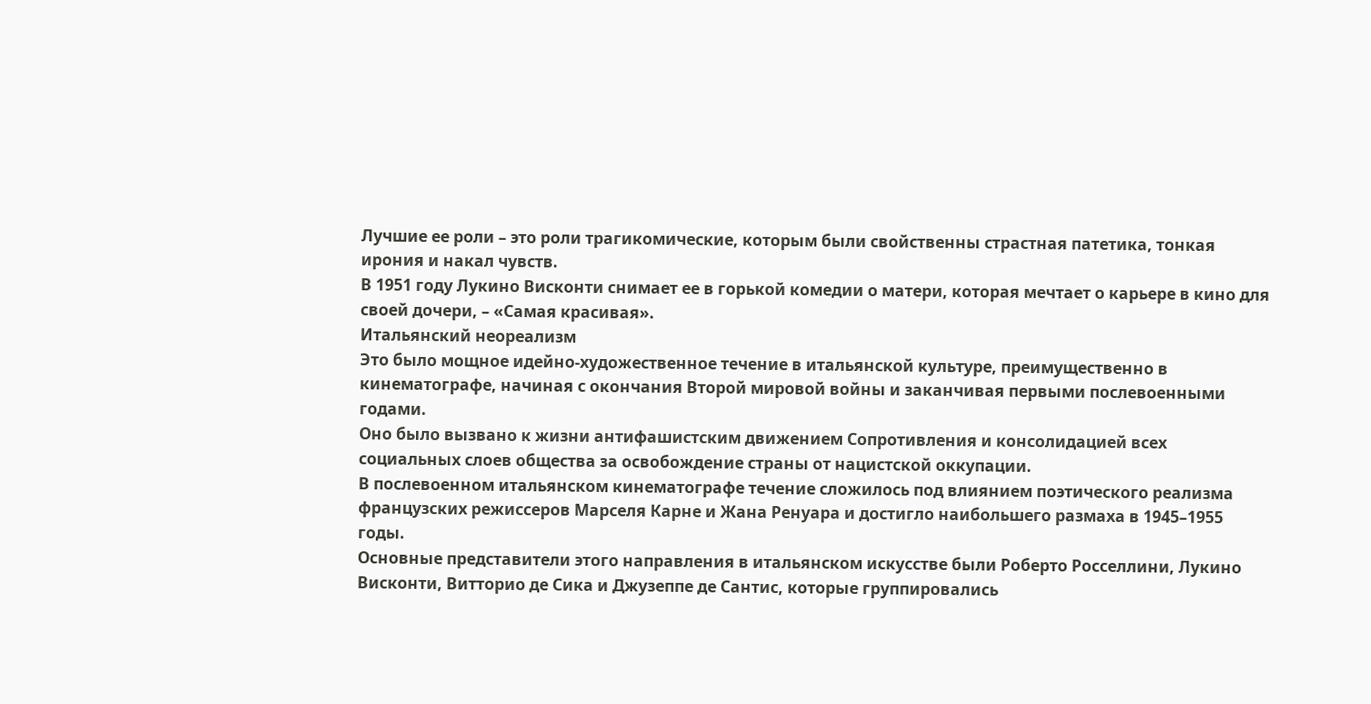Лучшие ее роли – это роли трагикомические, которым были свойственны страстная патетика, тонкая ирония и накал чувств.
В 1951 году Лукино Висконти снимает ее в горькой комедии о матери, которая мечтает о карьере в кино для своей дочери, – «Самая красивая».
Итальянский неореализм
Это было мощное идейно-художественное течение в итальянской культуре, преимущественно в кинематографе, начиная с окончания Второй мировой войны и заканчивая первыми послевоенными годами.
Оно было вызвано к жизни антифашистским движением Сопротивления и консолидацией всех социальных слоев общества за освобождение страны от нацистской оккупации.
В послевоенном итальянском кинематографе течение сложилось под влиянием поэтического реализма французских режиссеров Марселя Карне и Жана Ренуара и достигло наибольшего размаха в 1945–1955 годы.
Основные представители этого направления в итальянском искусстве были Роберто Росселлини, Лукино Висконти, Витторио де Сика и Джузеппе де Сантис, которые группировались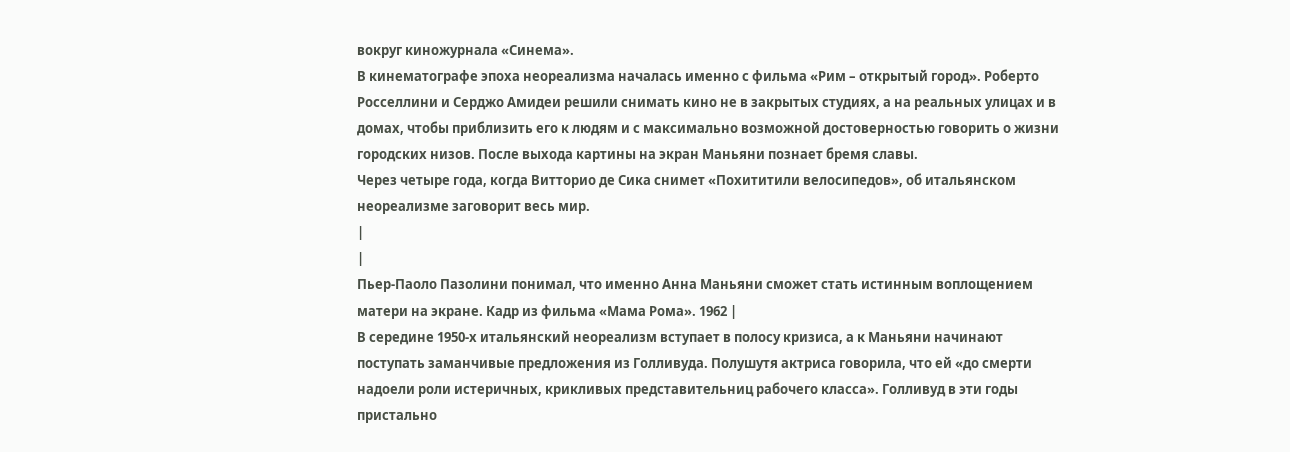вокруг киножурнала «Синема».
В кинематографе эпоха неореализма началась именно с фильма «Рим – открытый город». Роберто Росселлини и Серджо Амидеи решили снимать кино не в закрытых студиях, а на реальных улицах и в домах, чтобы приблизить его к людям и с максимально возможной достоверностью говорить о жизни городских низов. После выхода картины на экран Маньяни познает бремя славы.
Через четыре года, когда Витторио де Сика снимет «Похититили велосипедов», об итальянском неореализме заговорит весь мир.
|
|
Пьер-Паоло Пазолини понимал, что именно Анна Маньяни сможет стать истинным воплощением матери на экране. Кадр из фильма «Мама Рома». 1962 |
В середине 1950-х итальянский неореализм вступает в полосу кризиса, а к Маньяни начинают поступать заманчивые предложения из Голливуда. Полушутя актриса говорила, что ей «до смерти надоели роли истеричных, крикливых представительниц рабочего класса». Голливуд в эти годы пристально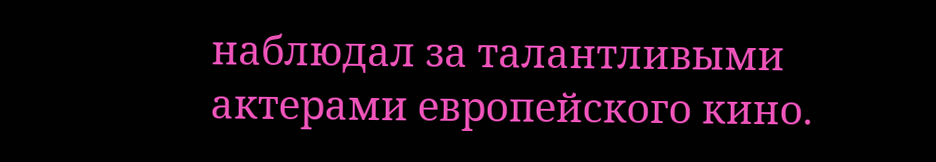наблюдал за талантливыми актерами европейского кино.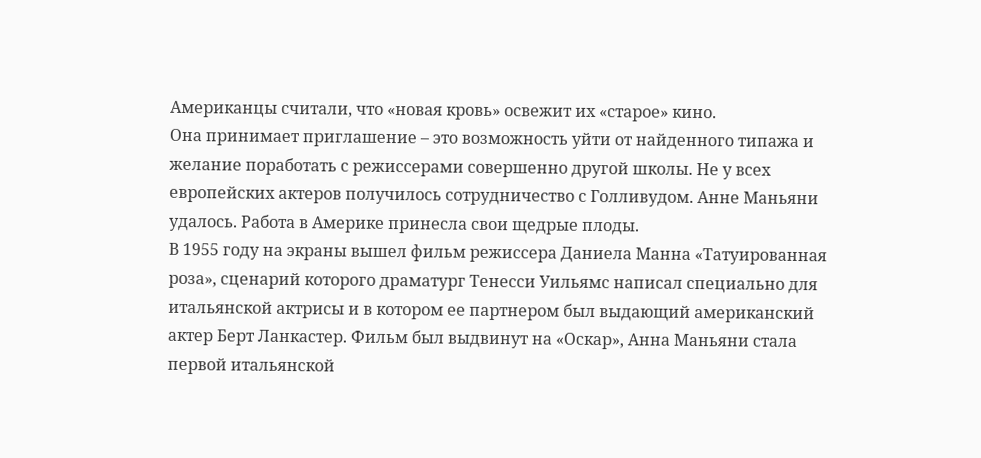Американцы считали, что «новая кровь» освежит их «старое» кино.
Она принимает приглашение – это возможность уйти от найденного типажа и желание поработать с режиссерами совершенно другой школы. Не у всех европейских актеров получилось сотрудничество с Голливудом. Анне Маньяни удалось. Работа в Америке принесла свои щедрые плоды.
В 1955 году на экраны вышел фильм режиссера Даниела Манна «Татуированная роза», сценарий которого драматург Тенесси Уильямс написал специально для итальянской актрисы и в котором ее партнером был выдающий американский актер Берт Ланкастер. Фильм был выдвинут на «Оскар», Анна Маньяни стала первой итальянской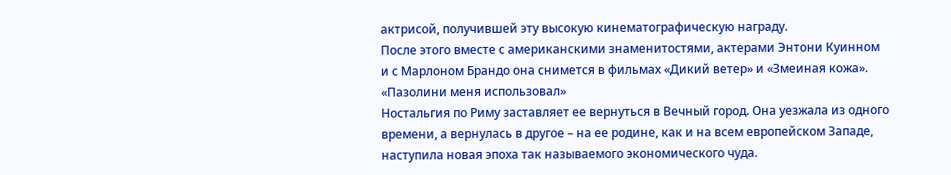актрисой, получившей эту высокую кинематографическую награду.
После этого вместе с американскими знаменитостями, актерами Энтони Куинном и с Марлоном Брандо она снимется в фильмах «Дикий ветер» и «Змеиная кожа».
«Пазолини меня использовал»
Ностальгия по Риму заставляет ее вернуться в Вечный город. Она уезжала из одного времени, а вернулась в другое – на ее родине, как и на всем европейском Западе, наступила новая эпоха так называемого экономического чуда.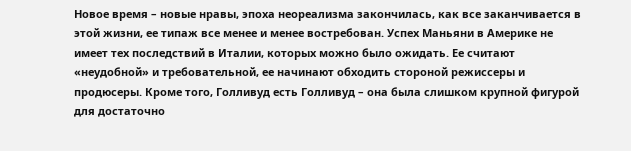Новое время – новые нравы, эпоха неореализма закончилась, как все заканчивается в этой жизни, ее типаж все менее и менее востребован. Успех Маньяни в Америке не имеет тех последствий в Италии, которых можно было ожидать. Ее считают «неудобной» и требовательной, ее начинают обходить стороной режиссеры и продюсеры. Кроме того, Голливуд есть Голливуд – она была слишком крупной фигурой для достаточно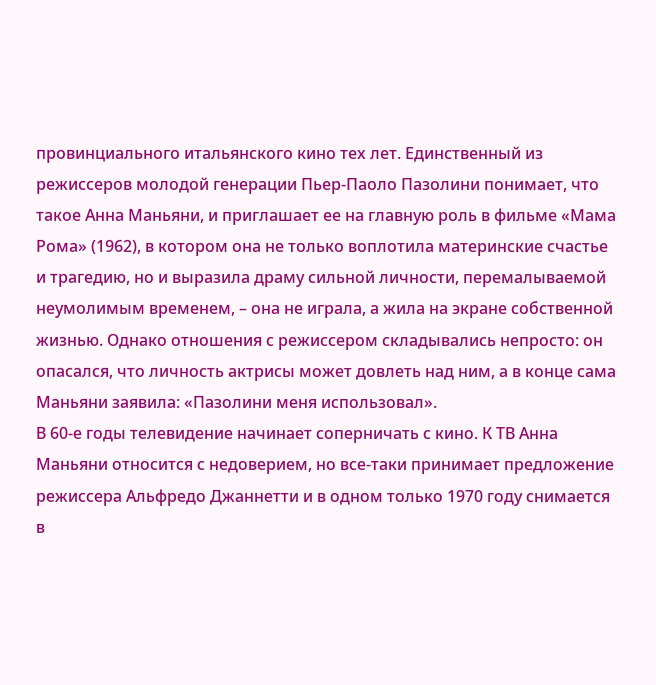провинциального итальянского кино тех лет. Единственный из режиссеров молодой генерации Пьер-Паоло Пазолини понимает, что такое Анна Маньяни, и приглашает ее на главную роль в фильме «Мама Рома» (1962), в котором она не только воплотила материнские счастье и трагедию, но и выразила драму сильной личности, перемалываемой неумолимым временем, – она не играла, а жила на экране собственной жизнью. Однако отношения с режиссером складывались непросто: он опасался, что личность актрисы может довлеть над ним, а в конце сама Маньяни заявила: «Пазолини меня использовал».
В 60-е годы телевидение начинает соперничать с кино. К ТВ Анна Маньяни относится с недоверием, но все-таки принимает предложение режиссера Альфредо Джаннетти и в одном только 1970 году снимается в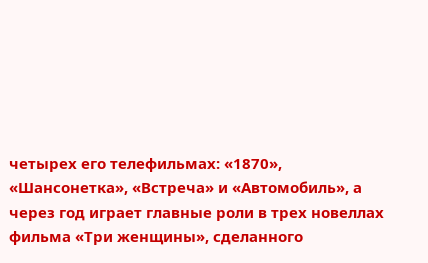четырех его телефильмах: «1870», «Шансонетка», «Встреча» и «Автомобиль», а через год играет главные роли в трех новеллах фильма «Три женщины», сделанного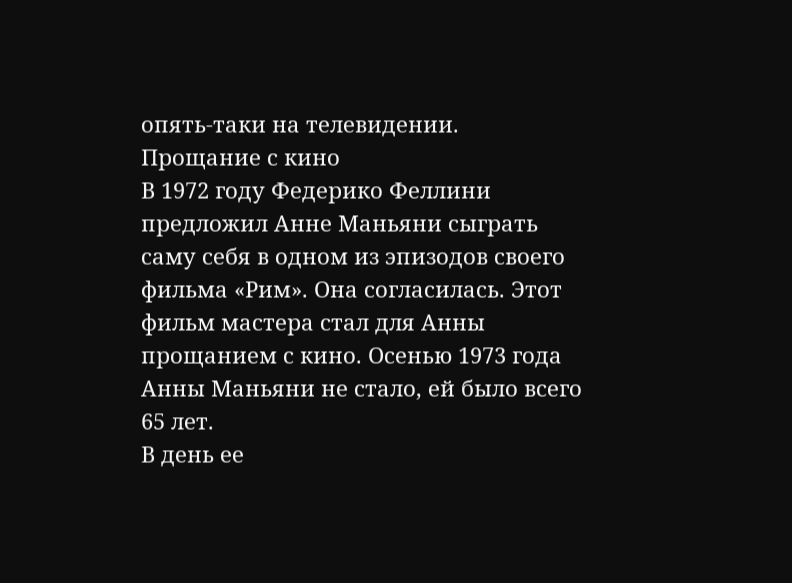опять-таки на телевидении.
Прощание с кино
В 1972 году Федерико Феллини предложил Анне Маньяни сыграть саму себя в одном из эпизодов своего фильма «Рим». Она согласилась. Этот фильм мастера стал для Анны прощанием с кино. Осенью 1973 года Анны Маньяни не стало, ей было всего 65 лет.
В день ее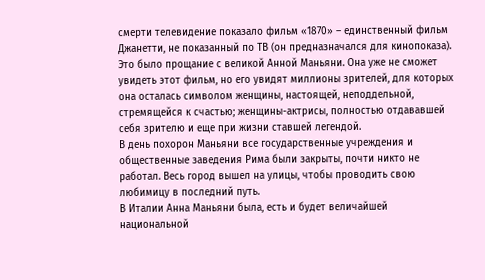смерти телевидение показало фильм «1870» – единственный фильм Джанетти, не показанный по ТВ (он предназначался для кинопоказа). Это было прощание с великой Анной Маньяни. Она уже не сможет увидеть этот фильм, но его увидят миллионы зрителей, для которых она осталась символом женщины, настоящей, неподдельной, стремящейся к счастью; женщины-актрисы, полностью отдававшей себя зрителю и еще при жизни ставшей легендой.
В день похорон Маньяни все государственные учреждения и общественные заведения Рима были закрыты, почти никто не работал. Весь город вышел на улицы, чтобы проводить свою любимицу в последний путь.
В Италии Анна Маньяни была, есть и будет величайшей национальной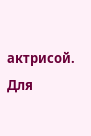актрисой. Для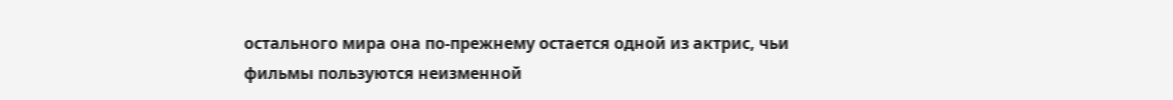остального мира она по-прежнему остается одной из актрис, чьи фильмы пользуются неизменной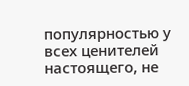популярностью у всех ценителей настоящего, не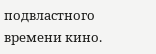подвластного времени кино.